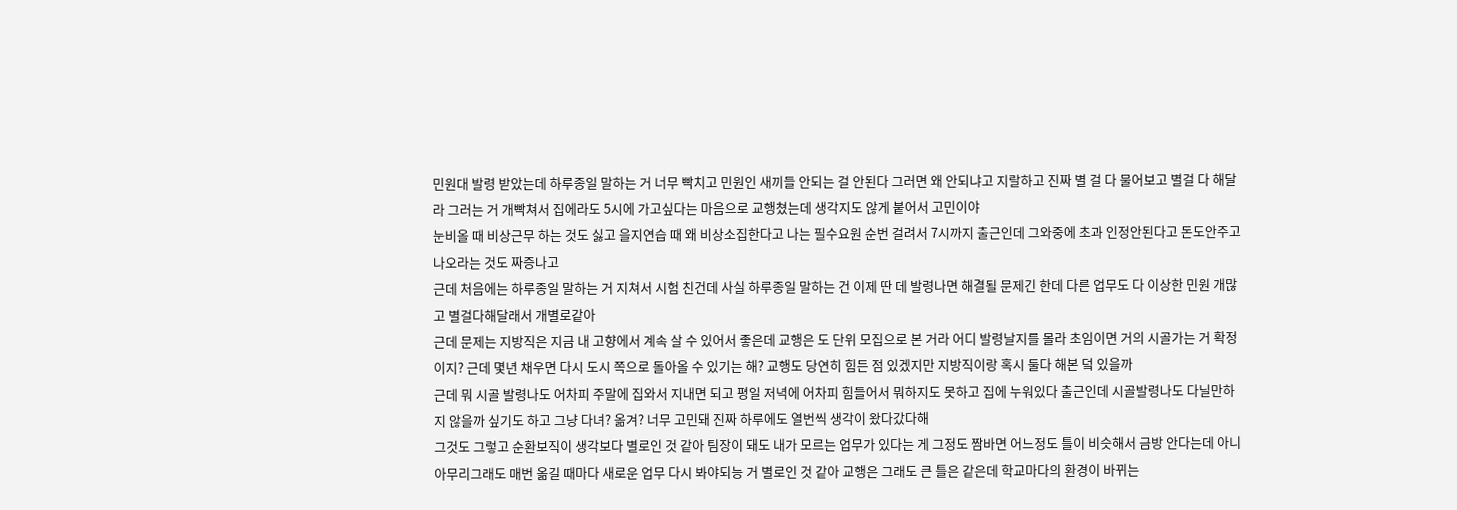민원대 발령 받았는데 하루종일 말하는 거 너무 빡치고 민원인 새끼들 안되는 걸 안된다 그러면 왜 안되냐고 지랄하고 진짜 별 걸 다 물어보고 별걸 다 해달라 그러는 거 개빡쳐서 집에라도 5시에 가고싶다는 마음으로 교행쳤는데 생각지도 않게 붙어서 고민이야
눈비올 때 비상근무 하는 것도 싫고 을지연습 때 왜 비상소집한다고 나는 필수요원 순번 걸려서 7시까지 출근인데 그와중에 초과 인정안된다고 돈도안주고 나오라는 것도 짜증나고
근데 처음에는 하루종일 말하는 거 지쳐서 시험 친건데 사실 하루종일 말하는 건 이제 딴 데 발령나면 해결될 문제긴 한데 다른 업무도 다 이상한 민원 개많고 별걸다해달래서 개별로같아
근데 문제는 지방직은 지금 내 고향에서 계속 살 수 있어서 좋은데 교행은 도 단위 모집으로 본 거라 어디 발령날지를 몰라 초임이면 거의 시골가는 거 확정이지? 근데 몇년 채우면 다시 도시 쪽으로 돌아올 수 있기는 해? 교행도 당연히 힘든 점 있겠지만 지방직이랑 혹시 둘다 해본 덬 있을까
근데 뭐 시골 발령나도 어차피 주말에 집와서 지내면 되고 평일 저녁에 어차피 힘들어서 뭐하지도 못하고 집에 누워있다 출근인데 시골발령나도 다닐만하지 않을까 싶기도 하고 그냥 다녀? 옮겨? 너무 고민돼 진짜 하루에도 열번씩 생각이 왔다갔다해
그것도 그렇고 순환보직이 생각보다 별로인 것 같아 팀장이 돼도 내가 모르는 업무가 있다는 게 그정도 짬바면 어느정도 틀이 비슷해서 금방 안다는데 아니 아무리그래도 매번 옮길 때마다 새로운 업무 다시 봐야되능 거 별로인 것 같아 교행은 그래도 큰 틀은 같은데 학교마다의 환경이 바뀌는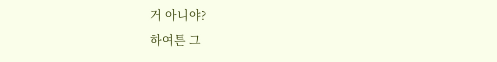거 아니야?
하여튼 그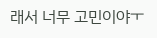래서 너무 고민이야ㅜ